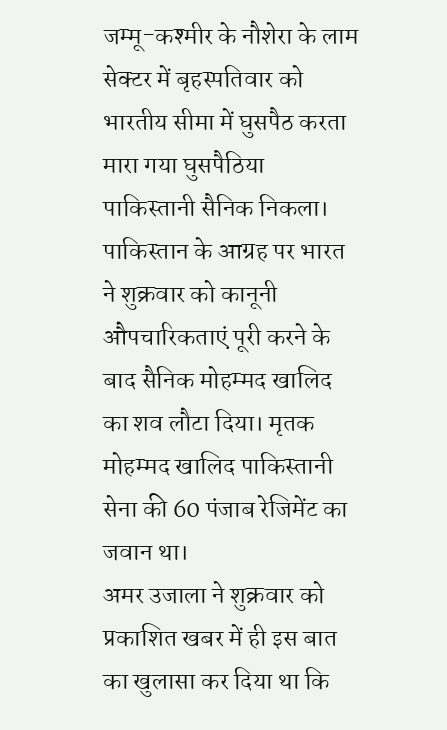जम्मू-कश्मीर के नौशेरा के लाम सेक्टर में बृहस्पतिवार को भारतीय सीमा में घुसपैठ करता मारा गया घुसपैठिया पाकिस्तानी सैनिक निकला। पाकिस्तान के आग्रह पर भारत ने शुक्रवार को कानूनी औपचारिकताएं पूरी करने के बाद सैनिक मोहम्मद खालिद का शव लौटा दिया। मृतक मोहम्मद खालिद पाकिस्तानी सेना की 60 पंजाब रेजिमेंट का जवान था।
अमर उजाला ने शुक्रवार को प्रकाशित खबर में ही इस बात का खुलासा कर दिया था कि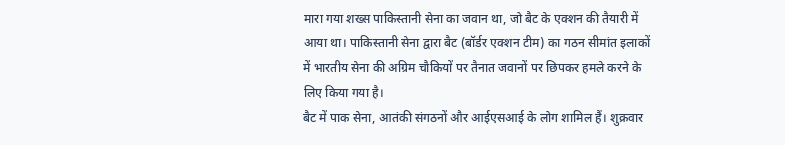मारा गया शख्स पाकिस्तानी सेना का जवान था, जो बैट के एक्शन की तैयारी में आया था। पाकिस्तानी सेना द्वारा बैट (बॉर्डर एक्शन टीम) का गठन सीमांत इलाकों में भारतीय सेना की अग्रिम चौकियों पर तैनात जवानों पर छिपकर हमले करने के लिए किया गया है।
बैट में पाक सेना, आतंकी संगठनों और आईएसआई के लोग शामिल हैं। शुक्रवार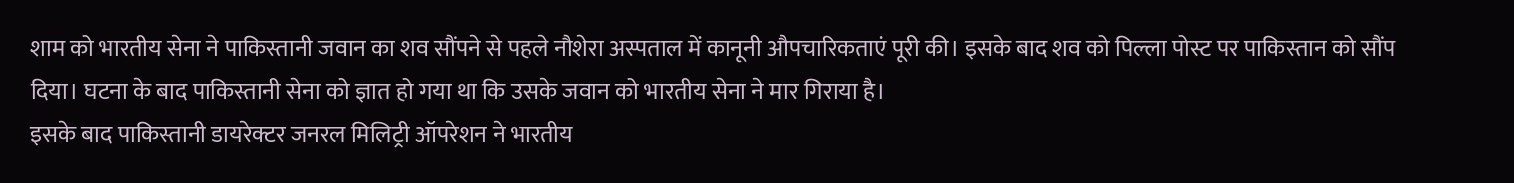शाम को भारतीय सेना ने पाकिस्तानी जवान का शव सौंपने से पहले नौशेरा अस्पताल में कानूनी औपचारिकताएं पूरी की। इसके बाद शव को पिल्ला पोस्ट पर पाकिस्तान को सौंप दिया। घटना के बाद पाकिस्तानी सेना को ज्ञात हो गया था कि उसके जवान को भारतीय सेना ने मार गिराया है।
इसके बाद पाकिस्तानी डायरेक्टर जनरल मिलिट्री ऑपरेशन ने भारतीय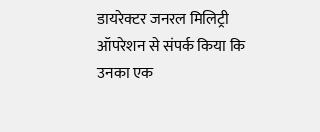डायरेक्टर जनरल मिलिट्री ऑपरेशन से संपर्क किया कि उनका एक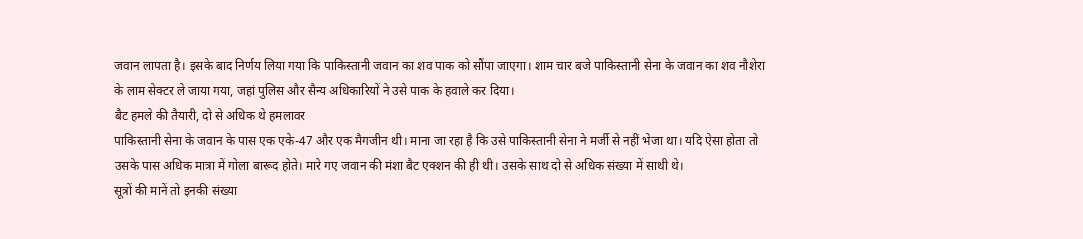जवान लापता है। इसके बाद निर्णय लिया गया कि पाकिस्तानी जवान का शव पाक को सौंपा जाएगा। शाम चार बजे पाकिस्तानी सेना के जवान का शव नौशेरा के लाम सेक्टर ले जाया गया, जहां पुलिस और सैन्य अधिकारियों ने उसे पाक के हवाले कर दिया।
बैट हमले की तैयारी, दो से अधिक थे हमलावर
पाकिस्तानी सेना के जवान के पास एक एके-47 और एक मैगजीन थी। माना जा रहा है कि उसे पाकिस्तानी सेना ने मर्जी से नहीं भेजा था। यदि ऐसा होता तो उसके पास अधिक मात्रा में गोला बारूद होते। मारे गए जवान की मंशा बैट एक्शन की ही थी। उसके साथ दो से अधिक संख्या में साथी थे।
सूत्रों की मानें तो इनकी संख्या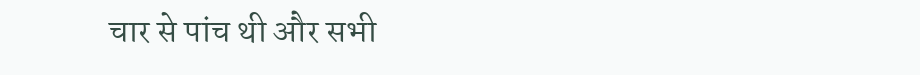चार से पांच थी और सभी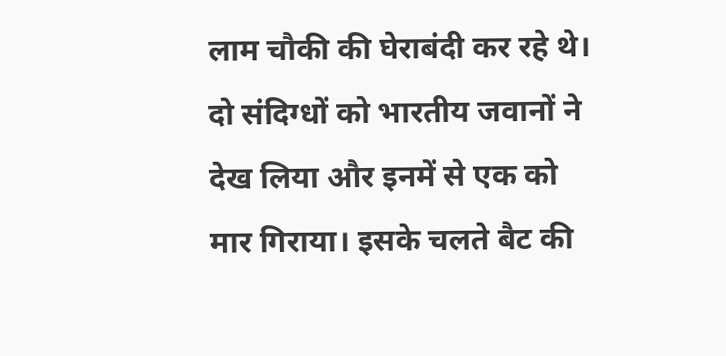लाम चौकी की घेराबंदी कर रहे थे। दो संदिग्धों को भारतीय जवानों ने देख लिया और इनमें से एक को मार गिराया। इसके चलते बैट की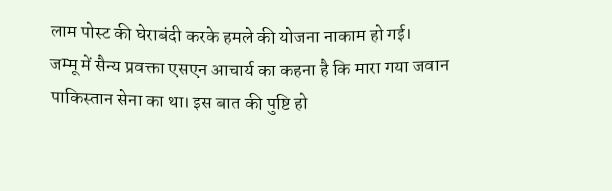लाम पोस्ट की घेराबंदी करके हमले की योजना नाकाम हो गई।
जम्मू में सैन्य प्रवक्ता एसएन आचार्य का कहना है कि मारा गया जवान पाकिस्तान सेना का था। इस बात की पुष्टि हो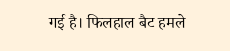गई है। फिलहाल बैट हमले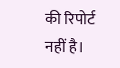की रिपोर्ट नहीं है।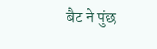बैट ने पुंछ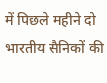में पिछले महीने दो भारतीय सैनिकों की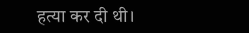हत्या कर दी थी।